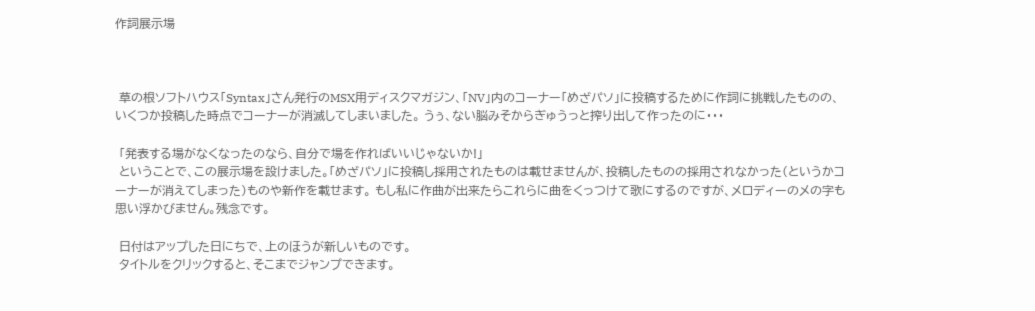作詞展示場



 草の根ソフトハウス「Syntax」さん発行のMSX用ディスクマガジン、「NV」内のコーナー「めざパソ」に投稿するために作詞に挑戦したものの、いくつか投稿した時点でコーナーが消滅してしまいました。 うぅ、ない脳みそからぎゅうっと搾り出して作ったのに・・・

 「発表する場がなくなったのなら、自分で場を作ればいいじゃないか!」
 ということで、この展示場を設けました。「めざパソ」に投稿し採用されたものは載せませんが、投稿したものの採用されなかった(というかコーナーが消えてしまった)ものや新作を載せます。 もし私に作曲が出来たらこれらに曲をくっつけて歌にするのですが、メロディーのメの字も思い浮かびません。残念です。

 日付はアップした日にちで、上のほうが新しいものです。
 タイトルをクリックすると、そこまでジャンプできます。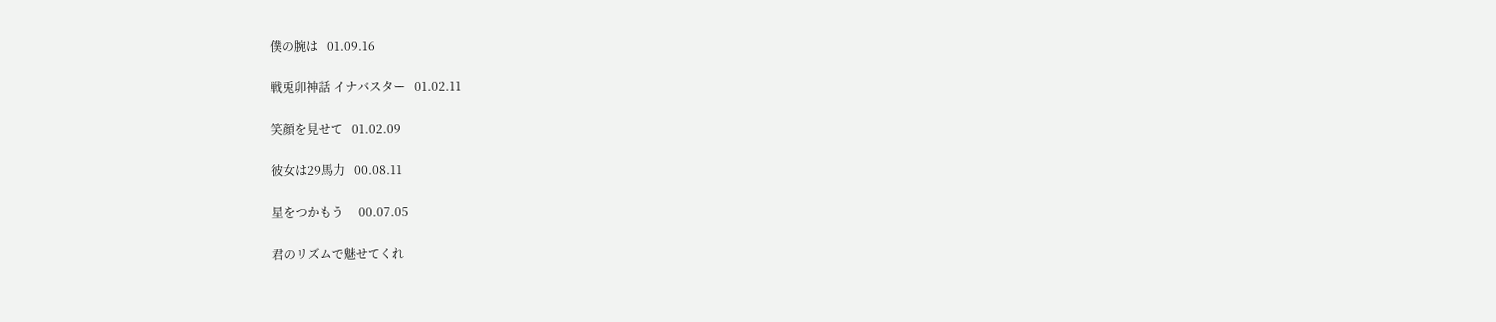僕の腕は   01.09.16

戦兎卯神話 イナバスター   01.02.11

笑顔を見せて   01.02.09

彼女は29馬力   00.08.11

星をつかもう     00.07.05

君のリズムで魅せてくれ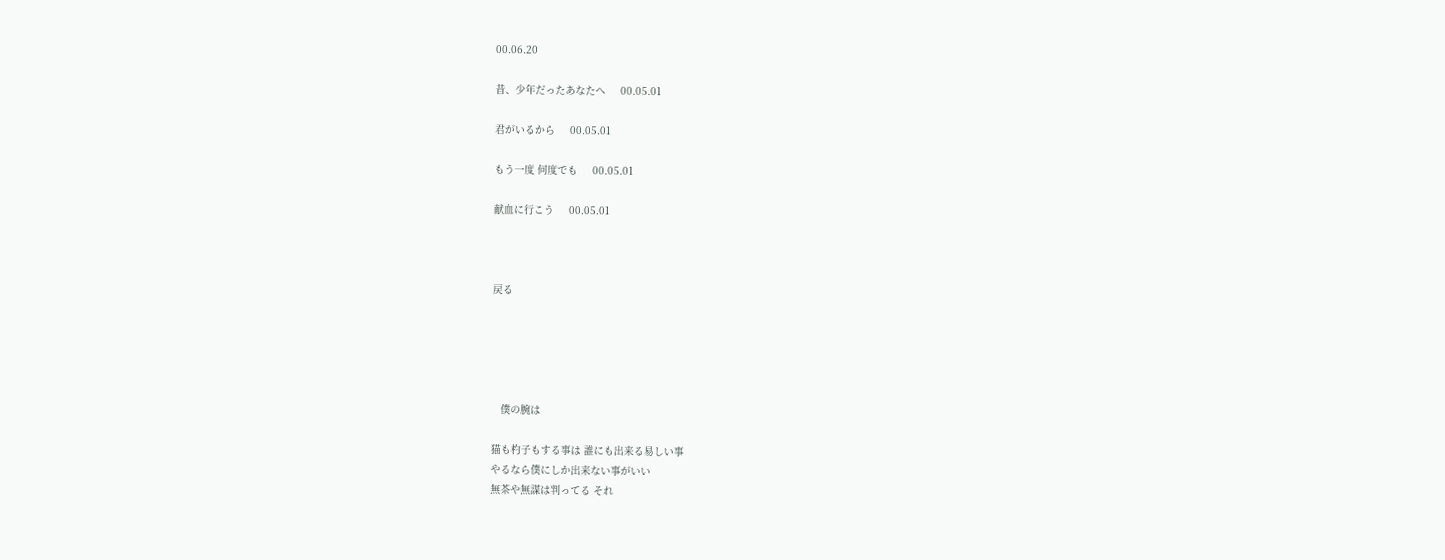00.06.20

昔、少年だったあなたへ     00.05.01

君がいるから     00.05.01

もう一度 何度でも     00.05.01

献血に行こう     00.05.01



戻る





   僕の腕は

猫も杓子もする事は 誰にも出来る易しい事
やるなら僕にしか出来ない事がいい
無茶や無謀は判ってる それ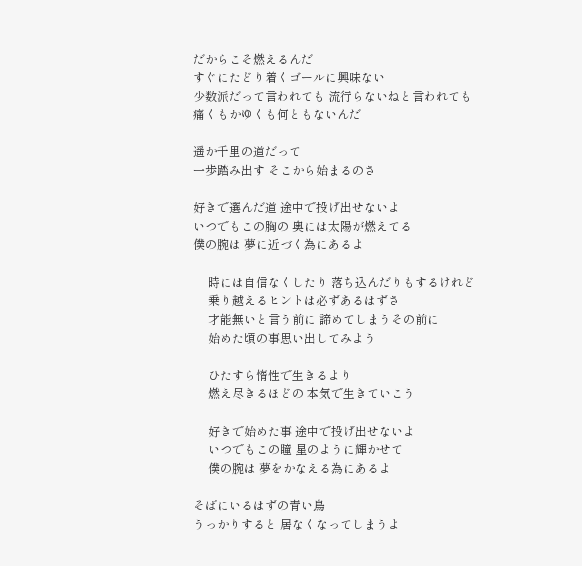だからこそ燃えるんだ
すぐにたどり着くゴールに興味ない
少数派だって言われても 流行らないねと言われても
痛くもかゆくも何ともないんだ

遥か千里の道だって
一歩踏み出す そこから始まるのさ

好きで選んだ道 途中で投げ出せないよ
いつでもこの胸の 奥には太陽が燃えてる
僕の腕は 夢に近づく為にあるよ

     時には自信なくしたり 落ち込んだりもするけれど
     乗り越えるヒントは必ずあるはずさ
     才能無いと言う前に 諦めてしまうその前に
     始めた頃の事思い出してみよう

     ひたすら惰性で生きるより
     燃え尽きるほどの 本気で生きていこう

     好きで始めた事 途中で投げ出せないよ
     いつでもこの瞳 星のように輝かせて
     僕の腕は 夢をかなえる為にあるよ

そばにいるはずの青い鳥
うっかりすると 居なくなってしまうよ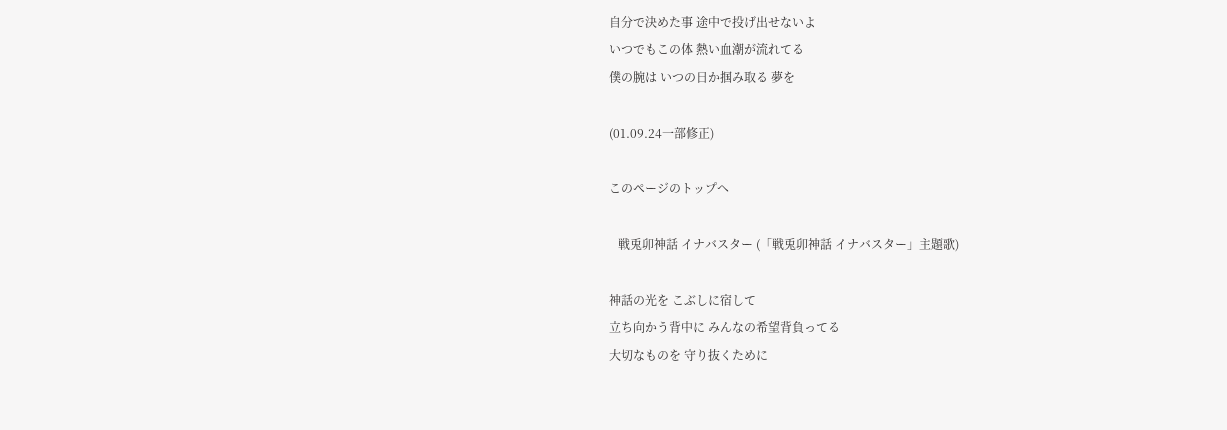自分で決めた事 途中で投げ出せないよ
いつでもこの体 熱い血潮が流れてる
僕の腕は いつの日か掴み取る 夢を

(01.09.24一部修正)

このページのトップへ

   戦兎卯神話 イナバスター (「戦兎卯神話 イナバスター」主題歌)

神話の光を こぶしに宿して
立ち向かう背中に みんなの希望背負ってる
大切なものを 守り抜くために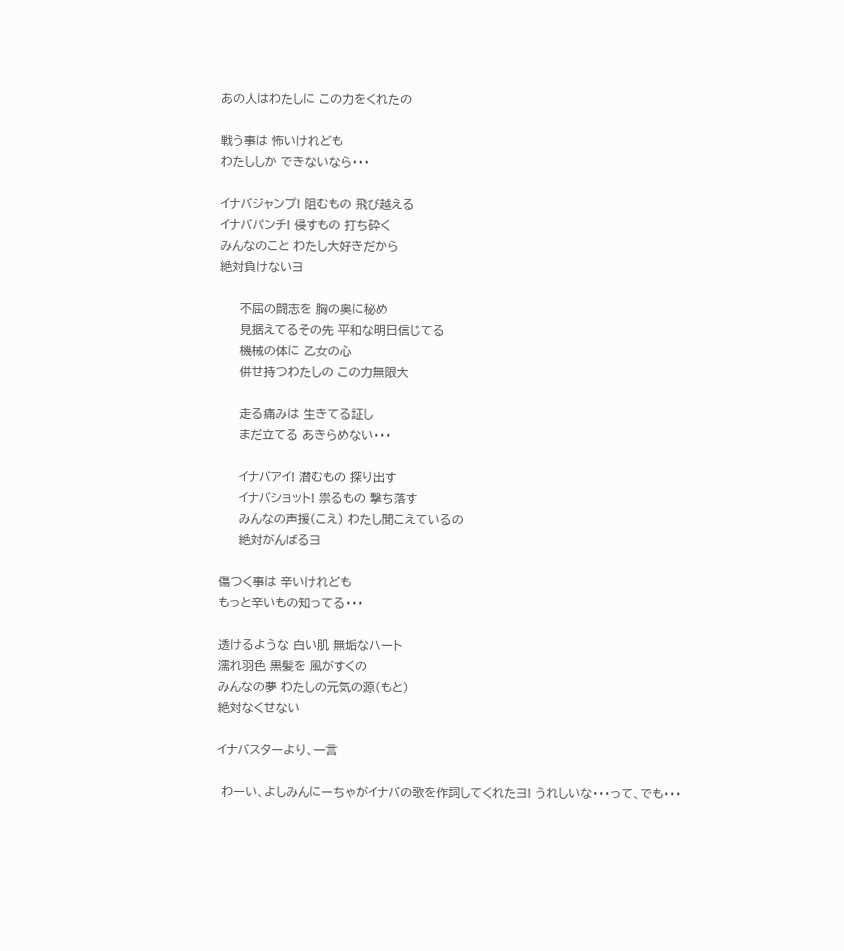あの人はわたしに この力をくれたの

戦う事は 怖いけれども
わたししか できないなら・・・

イナバジャンプ! 阻むもの 飛び越える
イナバパンチ! 侵すもの 打ち砕く
みんなのこと わたし大好きだから
絶対負けないヨ

     不屈の闘志を 胸の奥に秘め
     見据えてるその先 平和な明日信じてる
     機械の体に 乙女の心
     併せ持つわたしの この力無限大

     走る痛みは 生きてる証し
     まだ立てる あきらめない・・・

     イナバアイ! 潜むもの 探り出す
     イナバショット! 祟るもの 撃ち落す
     みんなの声援(こえ) わたし聞こえているの
     絶対がんばるヨ

傷つく事は 辛いけれども
もっと辛いもの知ってる・・・

透けるような 白い肌 無垢なハート
濡れ羽色 黒髪を 風がすくの
みんなの夢 わたしの元気の源(もと)
絶対なくせない

イナバスターより、一言

 わーい、よしみんにーちゃがイナバの歌を作詞してくれたヨ! うれしいな・・・って、でも・・・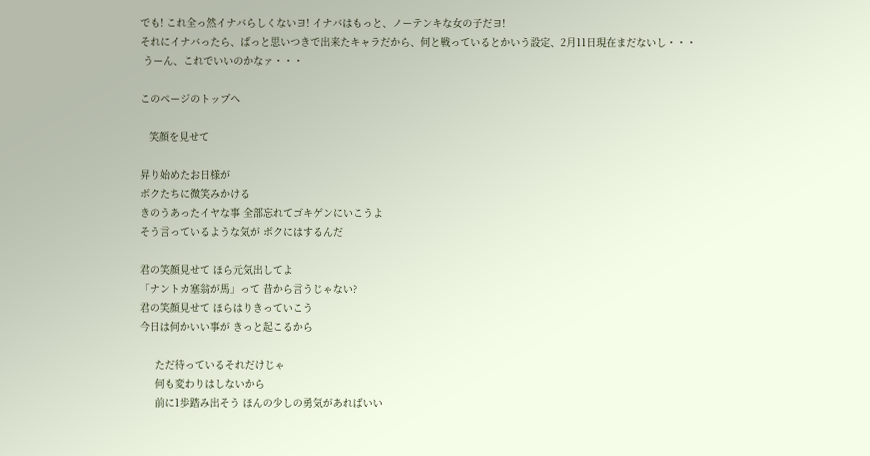でも! これ全っ然イナバらしくないヨ! イナバはもっと、ノーテンキな女の子だヨ!
それにイナバったら、ぱっと思いつきで出来たキャラだから、何と戦っているとかいう設定、2月11日現在まだないし・・・
 うーん、これでいいのかなァ・・・

このページのトップへ

   笑顔を見せて

昇り始めたお日様が
ボクたちに微笑みかける
きのうあったイヤな事 全部忘れてゴキゲンにいこうよ
そう言っているような気が ボクにはするんだ

君の笑顔見せて ほら元気出してよ
「ナントカ塞翁が馬」って 昔から言うじゃない?
君の笑顔見せて ほらはりきっていこう
今日は何かいい事が きっと起こるから

     ただ待っているそれだけじゃ
     何も変わりはしないから
     前に1歩踏み出そう ほんの少しの勇気があればいい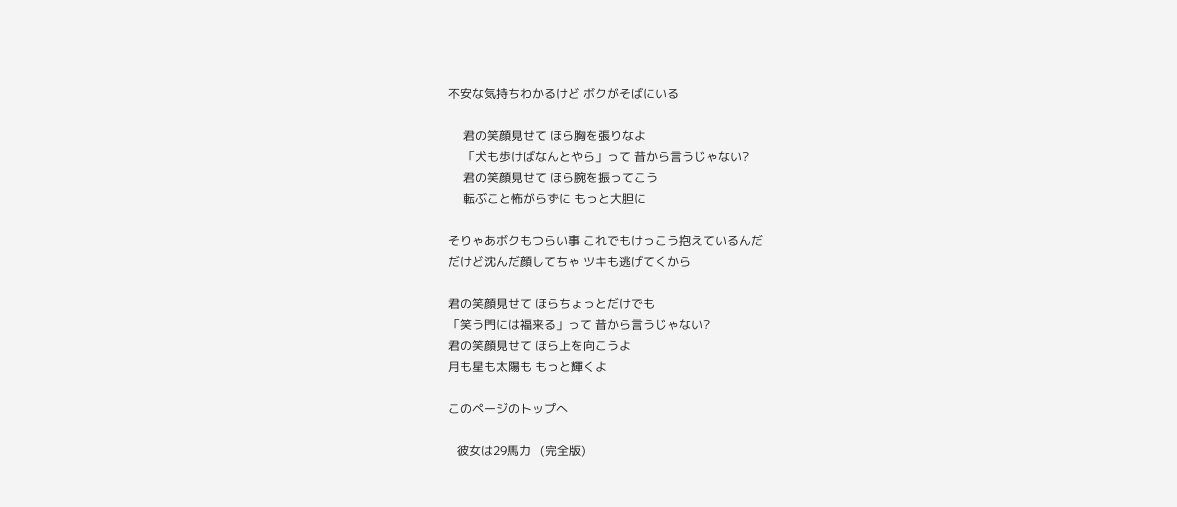不安な気持ちわかるけど ボクがそばにいる

     君の笑顔見せて ほら胸を張りなよ
     「犬も歩けばなんとやら」って 昔から言うじゃない?
     君の笑顔見せて ほら腕を振ってこう
     転ぶこと怖がらずに もっと大胆に

そりゃあボクもつらい事 これでもけっこう抱えているんだ
だけど沈んだ顔してちゃ ツキも逃げてくから

君の笑顔見せて ほらちょっとだけでも
「笑う門には福来る」って 昔から言うじゃない?
君の笑顔見せて ほら上を向こうよ
月も星も太陽も もっと輝くよ

このページのトップへ

   彼女は29馬力   (完全版)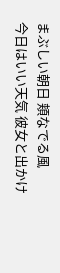まぶしい朝日 頬なでる風
今日はいい天気 彼女と出かけ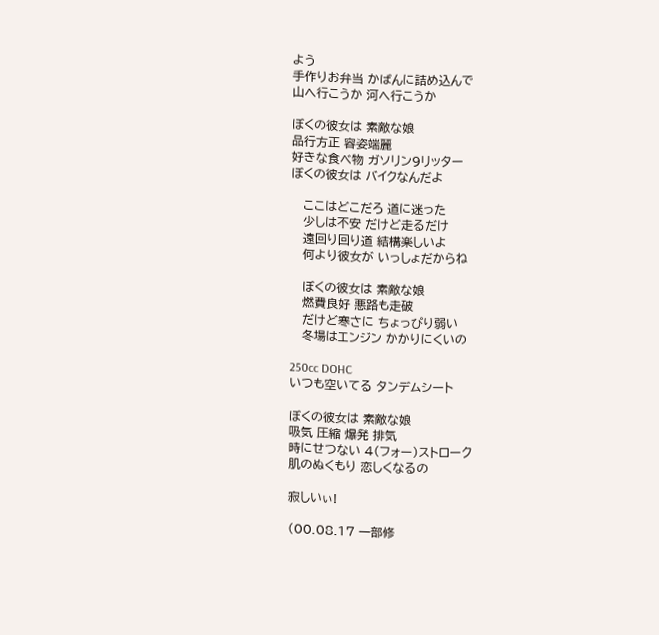よう
手作りお弁当 かばんに詰め込んで
山へ行こうか 河へ行こうか

ぼくの彼女は 素敵な娘
品行方正 容姿端麗
好きな食べ物 ガソリン9リッター
ぼくの彼女は バイクなんだよ

   ここはどこだろ 道に迷った
   少しは不安 だけど走るだけ
   遠回り回り道 結構楽しいよ
   何より彼女が いっしょだからね

   ぼくの彼女は 素敵な娘
   燃費良好 悪路も走破
   だけど寒さに ちょっぴり弱い
   冬場はエンジン かかりにくいの

250cc DOHC
いつも空いてる タンデムシート

ぼくの彼女は 素敵な娘
吸気 圧縮 爆発 排気
時にせつない 4(フォー)ストローク
肌のぬくもり 恋しくなるの

寂しいぃ!

(00.08.17 一部修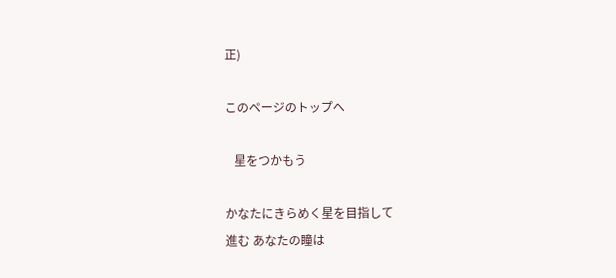正)

このページのトップへ

   星をつかもう

かなたにきらめく星を目指して
進む あなたの瞳は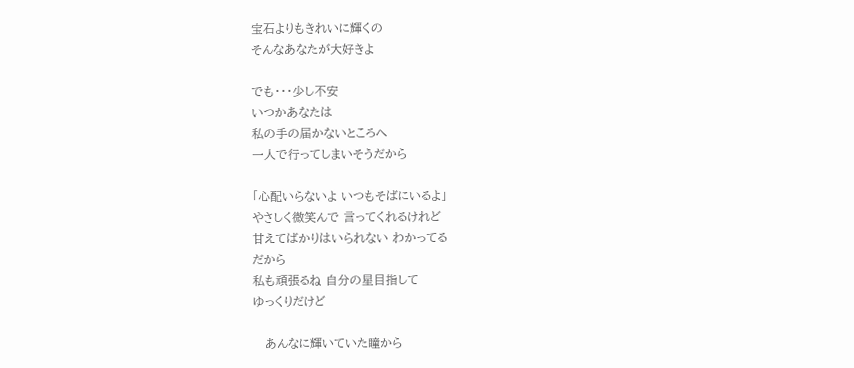宝石よりもきれいに輝くの
そんなあなたが大好きよ

でも・・・少し不安
いつかあなたは
私の手の届かないところへ
一人で行ってしまいそうだから

「心配いらないよ いつもそばにいるよ」
やさしく微笑んで 言ってくれるけれど
甘えてばかりはいられない わかってる
だから
私も頑張るね 自分の星目指して
ゆっくりだけど

   あんなに輝いていた瞳から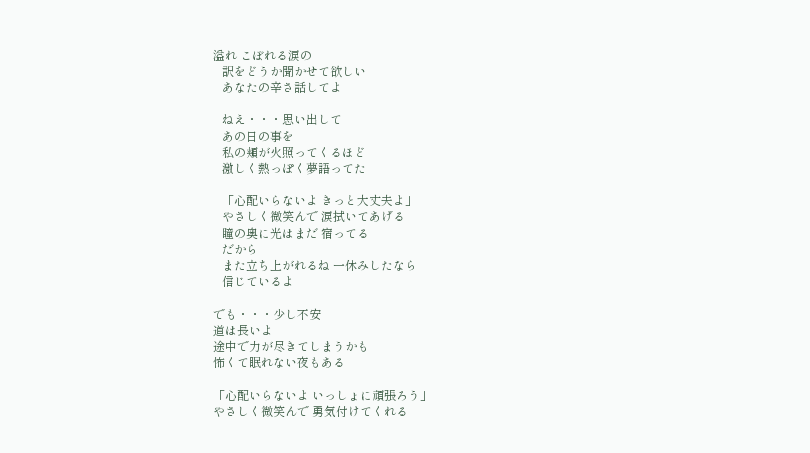溢れ こぼれる涙の
   訳をどうか聞かせて欲しい
   あなたの辛さ話してよ

   ねえ・・・思い出して
   あの日の事を
   私の頬が火照ってくるほど
   激しく熱っぽく夢語ってた

   「心配いらないよ きっと大丈夫よ」
   やさしく微笑んで 涙拭いてあげる
   瞳の奥に光はまだ 宿ってる
   だから
   また立ち上がれるね 一休みしたなら
   信じているよ

でも・・・少し不安
道は長いよ
途中で力が尽きてしまうかも
怖くて眠れない夜もある

「心配いらないよ いっしょに頑張ろう」
やさしく微笑んで 勇気付けてくれる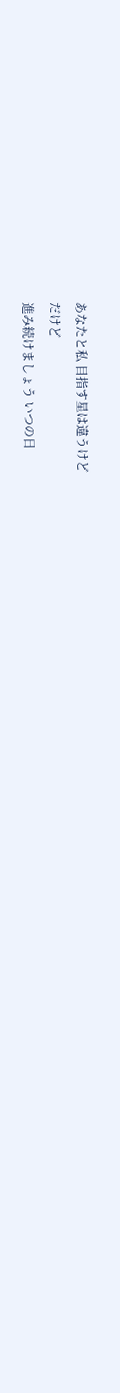あなたと私 目指す星は違うけど
だけど
進み続けましょう いつの日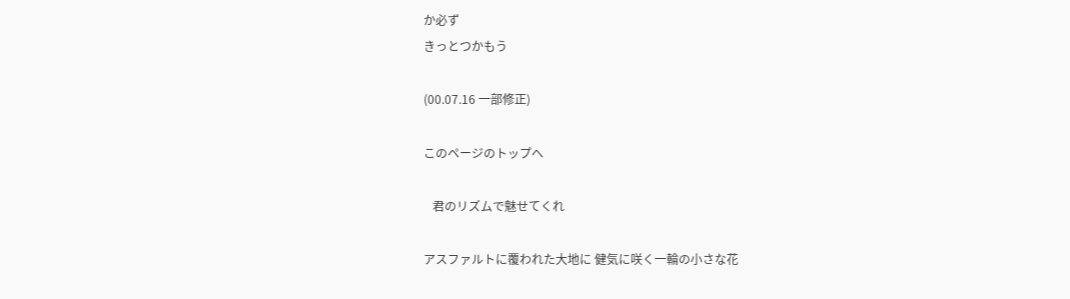か必ず
きっとつかもう

(00.07.16 一部修正)

このページのトップへ

   君のリズムで魅せてくれ

アスファルトに覆われた大地に 健気に咲く一輪の小さな花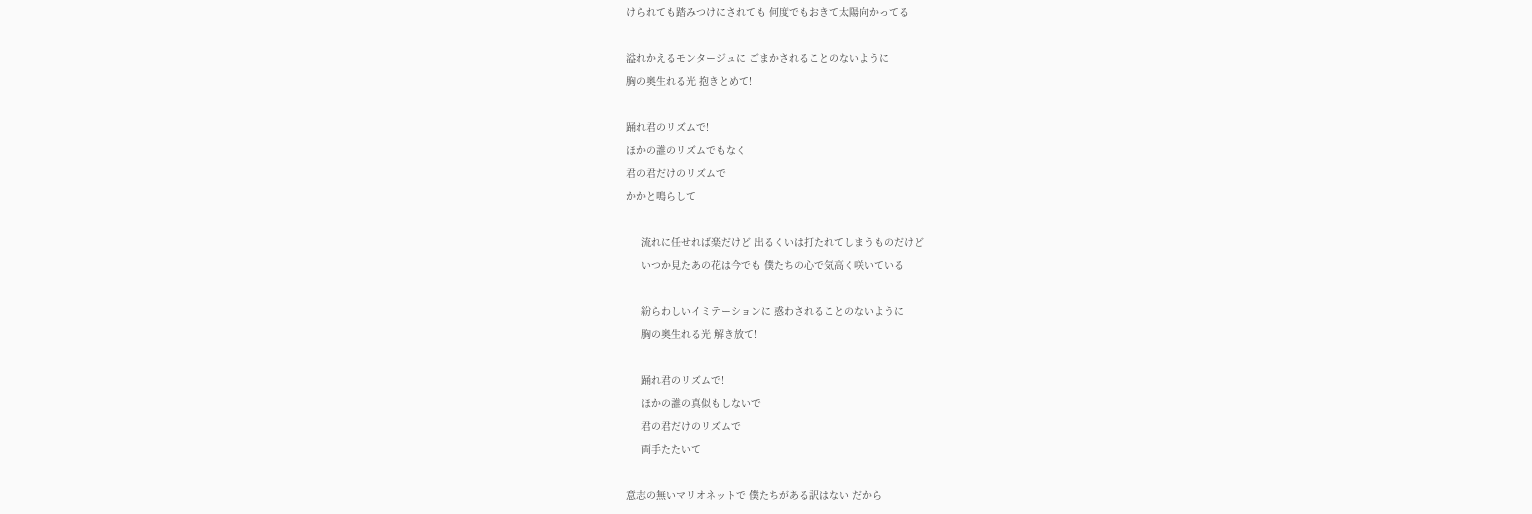けられても踏みつけにされても 何度でもおきて太陽向かってる

溢れかえるモンタージュに ごまかされることのないように
胸の奥生れる光 抱きとめて!

踊れ君のリズムで!
ほかの誰のリズムでもなく
君の君だけのリズムで
かかと鳴らして

     流れに任せれば楽だけど 出るくいは打たれてしまうものだけど
     いつか見たあの花は今でも 僕たちの心で気高く咲いている

     紛らわしいイミテーションに 惑わされることのないように
     胸の奥生れる光 解き放て!

     踊れ君のリズムで!
     ほかの誰の真似もしないで
     君の君だけのリズムで
     両手たたいて

意志の無いマリオネットで 僕たちがある訳はない だから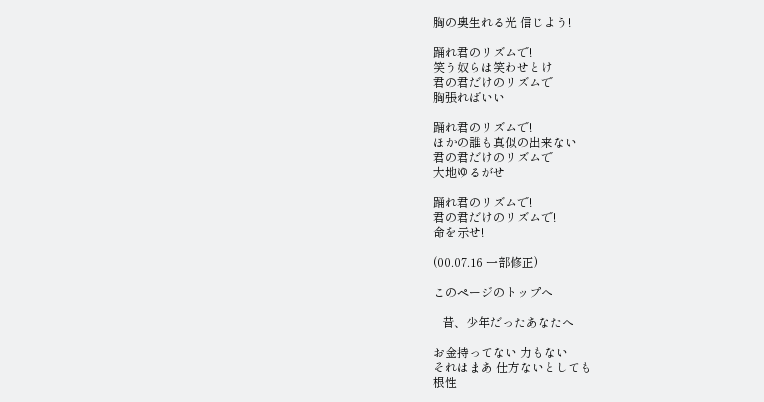胸の奥生れる光 信じよう!

踊れ君のリズムで!
笑う奴らは笑わせとけ
君の君だけのリズムで
胸張ればいい

踊れ君のリズムで!
ほかの誰も真似の出来ない
君の君だけのリズムで
大地ゆるがせ

踊れ君のリズムで!
君の君だけのリズムで!
命を示せ!

(00.07.16 一部修正)

このページのトップへ

   昔、少年だったあなたへ

お金持ってない 力もない
それはまあ 仕方ないとしても
根性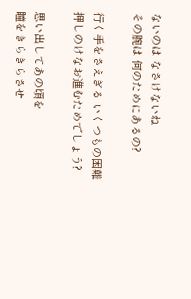ないのは なさけないね
その腕は 何のためにあるの?

行く手をさえぎる いくつもの困難
押しのけなお進むためでしょう?

思い出してあの頃を
瞳をきらきらさせ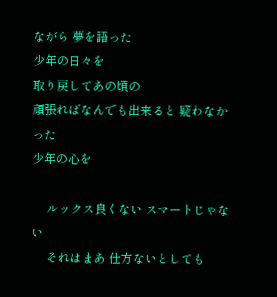ながら 夢を語った
少年の日々を
取り戻してあの頃の
頑張ればなんでも出来ると 疑わなかった
少年の心を

     ルックス良くない スマートじゃない
     それはまあ 仕方ないとしても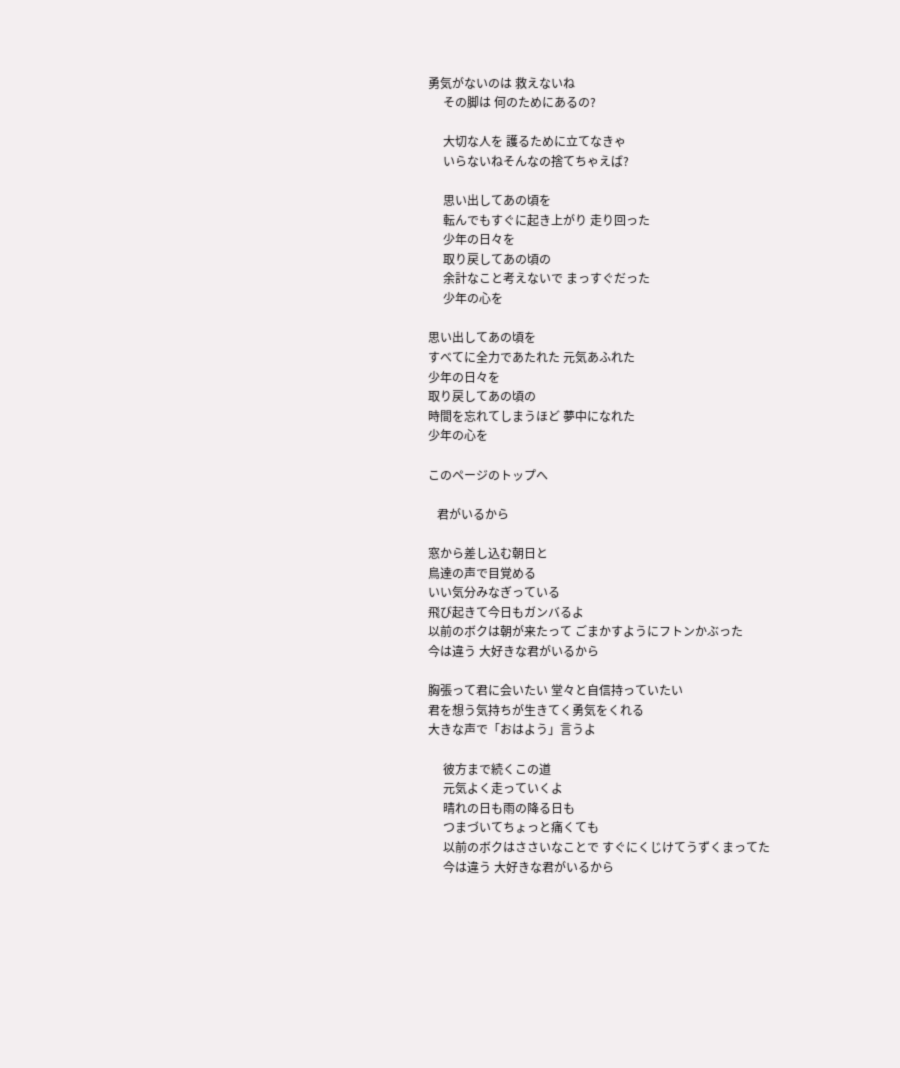勇気がないのは 救えないね
     その脚は 何のためにあるの?

     大切な人を 護るために立てなきゃ
     いらないねそんなの捨てちゃえば?

     思い出してあの頃を
     転んでもすぐに起き上がり 走り回った
     少年の日々を
     取り戻してあの頃の
     余計なこと考えないで まっすぐだった
     少年の心を

思い出してあの頃を
すべてに全力であたれた 元気あふれた
少年の日々を
取り戻してあの頃の
時間を忘れてしまうほど 夢中になれた
少年の心を

このページのトップへ

   君がいるから

窓から差し込む朝日と
鳥達の声で目覚める
いい気分みなぎっている
飛び起きて今日もガンバるよ
以前のボクは朝が来たって ごまかすようにフトンかぶった
今は違う 大好きな君がいるから

胸張って君に会いたい 堂々と自信持っていたい
君を想う気持ちが生きてく勇気をくれる
大きな声で「おはよう」言うよ

     彼方まで続くこの道
     元気よく走っていくよ
     晴れの日も雨の降る日も
     つまづいてちょっと痛くても
     以前のボクはささいなことで すぐにくじけてうずくまってた
     今は違う 大好きな君がいるから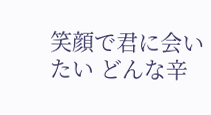笑顔で君に会いたい どんな辛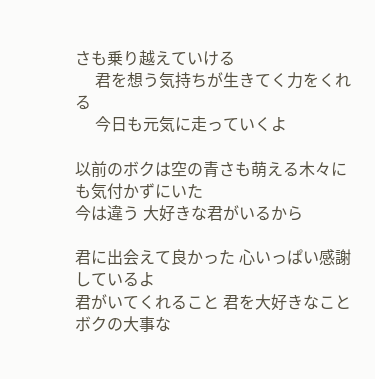さも乗り越えていける
     君を想う気持ちが生きてく力をくれる
     今日も元気に走っていくよ

以前のボクは空の青さも萌える木々にも気付かずにいた
今は違う 大好きな君がいるから

君に出会えて良かった 心いっぱい感謝しているよ
君がいてくれること 君を大好きなこと
ボクの大事な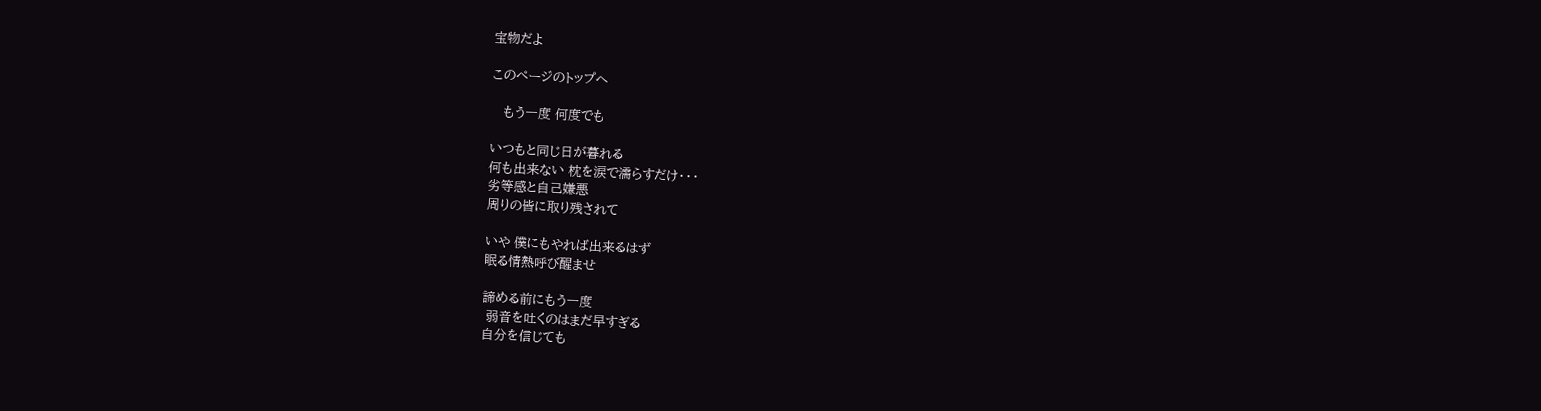宝物だよ

このページのトップへ

   もう一度 何度でも

いつもと同じ日が暮れる
何も出来ない 枕を涙で濡らすだけ・・・
劣等感と自己嫌悪
周りの皆に取り残されて

いや 僕にもやれば出来るはず
眠る情熱呼び醒ませ

諦める前にもう一度
 弱音を吐くのはまだ早すぎる
自分を信じても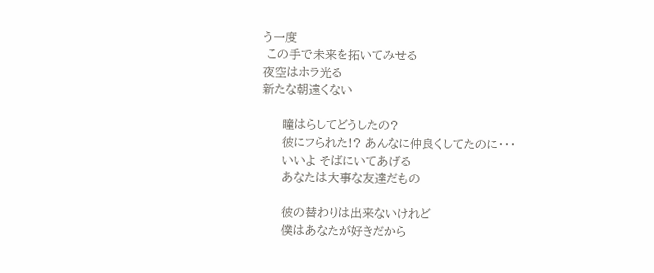う一度
 この手で未来を拓いてみせる
夜空はホラ光る
新たな朝遠くない

     瞳はらしてどうしたの?
     彼にフられた!? あんなに仲良くしてたのに・・・
     いいよ そばにいてあげる
     あなたは大事な友達だもの

     彼の替わりは出来ないけれど
     僕はあなたが好きだから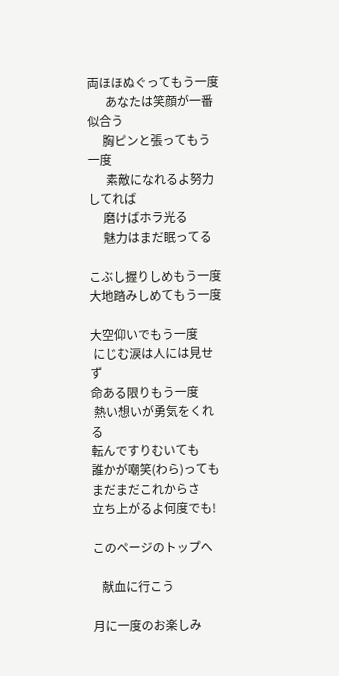両ほほぬぐってもう一度
      あなたは笑顔が一番似合う
     胸ピンと張ってもう一度
      素敵になれるよ努力してれば
     磨けばホラ光る
     魅力はまだ眠ってる

こぶし握りしめもう一度
大地踏みしめてもう一度

大空仰いでもう一度
 にじむ涙は人には見せず
命ある限りもう一度
 熱い想いが勇気をくれる
転んですりむいても
誰かが嘲笑(わら)っても
まだまだこれからさ
立ち上がるよ何度でも!

このページのトップへ

   献血に行こう

月に一度のお楽しみ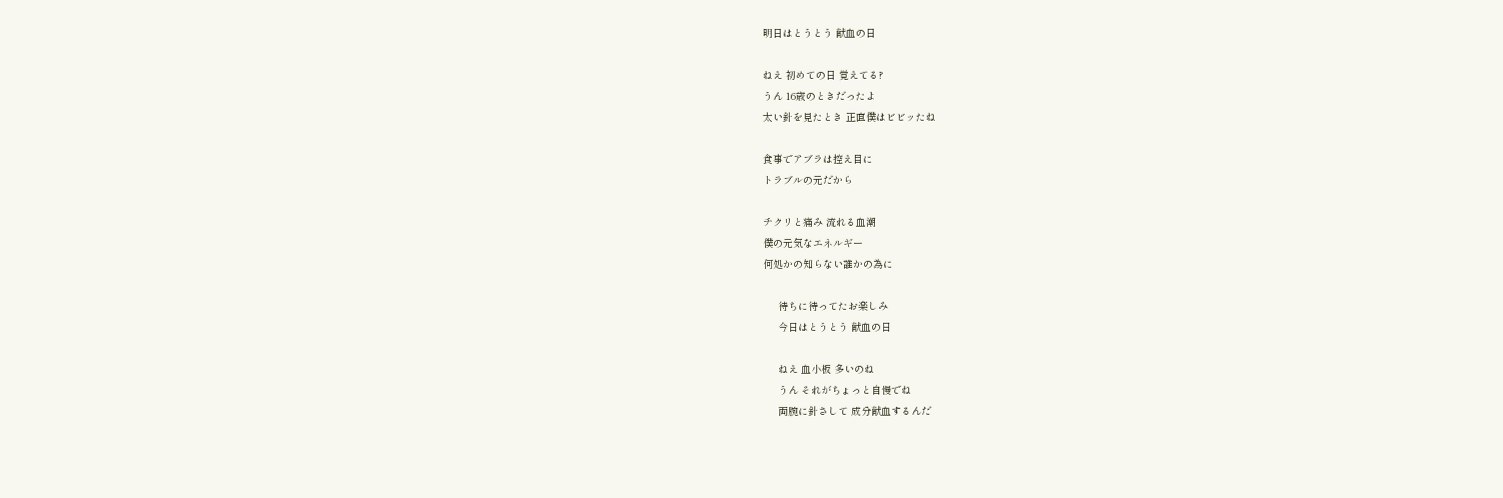明日はとうとう 献血の日

ねえ 初めての日 覚えてる?
うん 16歳のときだったよ
太い針を見たとき 正直僕はビビッたね

食事でアブラは控え目に
トラブルの元だから

チクリと痛み 流れる血潮
僕の元気なエネルギー
何処かの知らない誰かの為に

     待ちに待ってたお楽しみ
     今日はとうとう 献血の日

     ねえ 血小板 多いのね
     うん それがちょっと自慢でね
     両腕に針さして 成分献血するんだ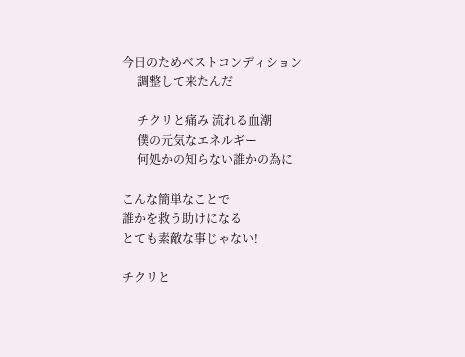今日のためベストコンディション
     調整して来たんだ

     チクリと痛み 流れる血潮
     僕の元気なエネルギー
     何処かの知らない誰かの為に

こんな簡単なことで
誰かを救う助けになる
とても素敵な事じゃない!

チクリと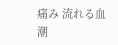痛み 流れる血潮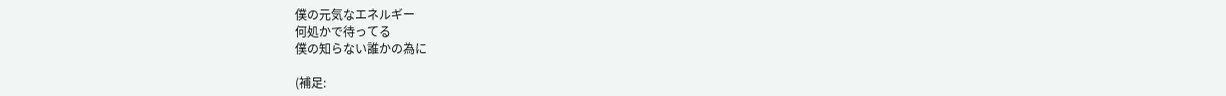僕の元気なエネルギー
何処かで待ってる
僕の知らない誰かの為に

(補足: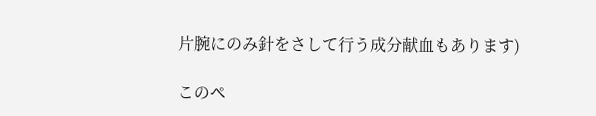片腕にのみ針をさして行う成分献血もあります)

このペ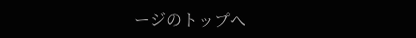ージのトップへ